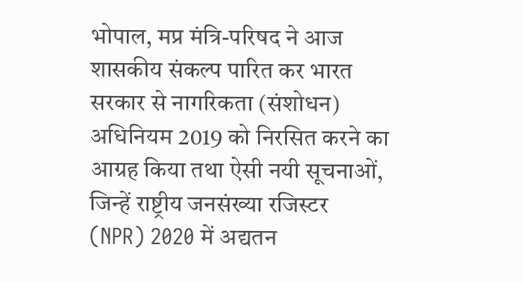भोपाल, मप्र मंत्रि-परिषद ने आज शासकीय संकल्प पारित कर भारत सरकार से नागरिकता (संशोधन) अधिनियम 2019 को निरसित करने का आग्रह किया तथा ऐसी नयी सूचनाओं, जिन्हें राष्ट्रीय जनसंख्या रजिस्टर (NPR) 2020 में अद्यतन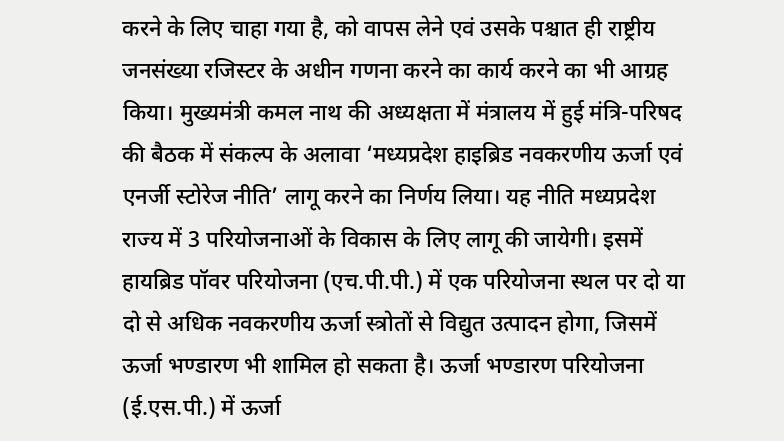करने के लिए चाहा गया है, को वापस लेने एवं उसके पश्चात ही राष्ट्रीय जनसंख्या रजिस्टर के अधीन गणना करने का कार्य करने का भी आग्रह किया। मुख्यमंत्री कमल नाथ की अध्यक्षता में मंत्रालय में हुई मंत्रि-परिषद की बैठक में संकल्प के अलावा ‘मध्यप्रदेश हाइब्रिड नवकरणीय ऊर्जा एवं एनर्जी स्टोरेज नीति’ लागू करने का निर्णय लिया। यह नीति मध्यप्रदेश राज्य में 3 परियोजनाओं के विकास के लिए लागू की जायेगी। इसमें हायब्रिड पॉवर परियोजना (एच.पी.पी.) में एक परियोजना स्थल पर दो या दो से अधिक नवकरणीय ऊर्जा स्त्रोतों से विद्युत उत्पादन होगा, जिसमें ऊर्जा भण्डारण भी शामिल हो सकता है। ऊर्जा भण्डारण परियोजना (ई.एस.पी.) में ऊर्जा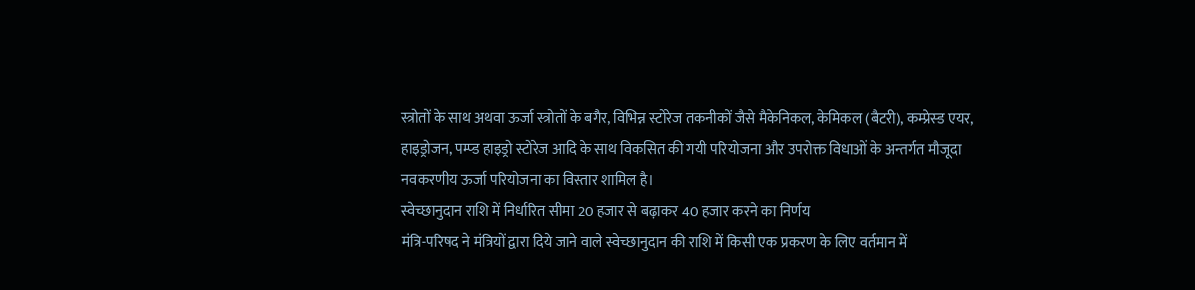स्त्रोतों के साथ अथवा ऊर्जा स्त्रोतों के बगैर, विभिन्न स्टोरेज तकनीकों जैसे मैकेनिकल, केमिकल (बैटरी), कम्प्रेस्ड एयर, हाइड्रोजन, पम्प्ड हाइड्रो स्टोरेज आदि के साथ विकसित की गयी परियोजना और उपरोक्त विधाओं के अन्तर्गत मौजूदा नवकरणीय ऊर्जा परियोजना का विस्तार शामिल है।
स्वेच्छानुदान राशि में निर्धारित सीमा 20 हजार से बढ़ाकर 40 हजार करने का निर्णय
मंत्रि-परिषद ने मंत्रियों द्वारा दिये जाने वाले स्वेच्छानुदान की राशि में किसी एक प्रकरण के लिए वर्तमान में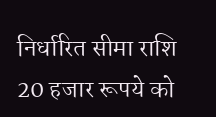निर्धारित सीमा राशि 20 हजार रूपये को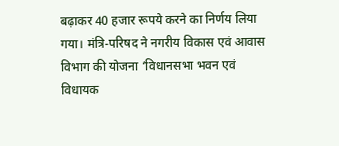बढ़ाकर 40 हजार रूपये करने का निर्णय लिया गया। मंत्रि-परिषद ने नगरीय विकास एवं आवास विभाग की योजना ‘विधानसभा भवन एवं विधायक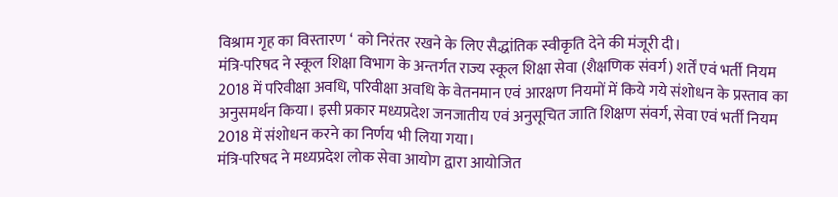विश्राम गृह का विस्तारण ‘ को निरंतर रखने के लिए सैद्धांतिक स्वीकृति देने की मंजूरी दी।
मंत्रि-परिषद ने स्कूल शिक्षा विभाग के अन्तर्गत राज्य स्कूल शिक्षा सेवा (शैक्षणिक संवर्ग) शर्तें एवं भर्ती नियम 2018 में परिवीक्षा अवधि, परिवीक्षा अवधि के वेतनमान एवं आरक्षण नियमों में किये गये संशोधन के प्रस्ताव का अनुसमर्थन किया। इसी प्रकार मध्यप्रदेश जनजातीय एवं अनुसूचित जाति शिक्षण संवर्ग, सेवा एवं भर्ती नियम 2018 में संशोधन करने का निर्णय भी लिया गया।
मंत्रि-परिषद ने मध्यप्रदेश लोक सेवा आयोग द्वारा आयोजित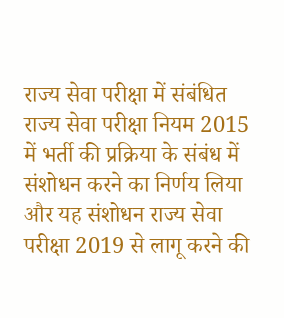राज्य सेवा परीक्षा में संबंधित राज्य सेवा परीक्षा नियम 2015 में भर्ती की प्रक्रिया के संबंध में संशोधन करने का निर्णय लिया और यह संशोधन राज्य सेवा परीक्षा 2019 से लागू करने की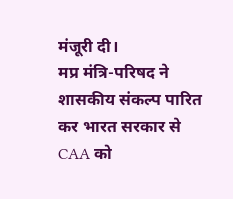मंजूरी दी।
मप्र मंत्रि-परिषद ने शासकीय संकल्प पारित कर भारत सरकार से CAA को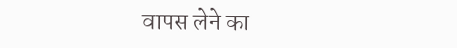वापस लेने का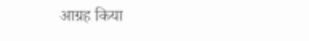आग्रह किया